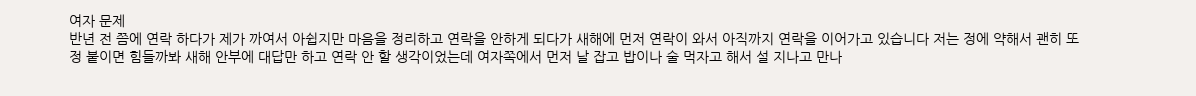여자 문제
반년 전 쯤에 연락 하다가 제가 까여서 아쉽지만 마음을 정리하고 연락을 안하게 되다가 새해에 먼저 연락이 와서 아직까지 연락을 이어가고 있습니다 저는 정에 약해서 괜히 또 정 붙이면 힘들까봐 새해 안부에 대답만 하고 연락 안 할 생각이었는데 여자쪽에서 먼저 날 잡고 밥이나 술 먹자고 해서 설 지나고 만나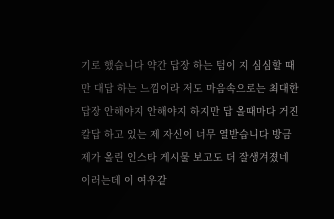기로 했습니다 약간 답장 하는 텀이 지 심심할 때만 대답 하는 느낌이라 저도 마음속으로는 최대한 답장 안해야지 안해야지 하지만 답 올때마다 거진 칼답 하고 있는 제 자신이 너무 열받습니다 방금 제가 올린 인스타 게시물 보고도 더 잘생겨졌네 이러는데 이 여우같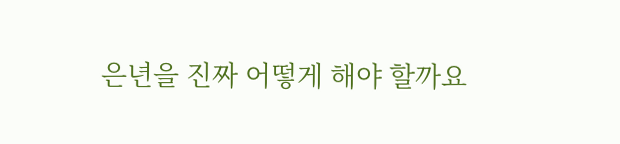은년을 진짜 어떻게 해야 할까요